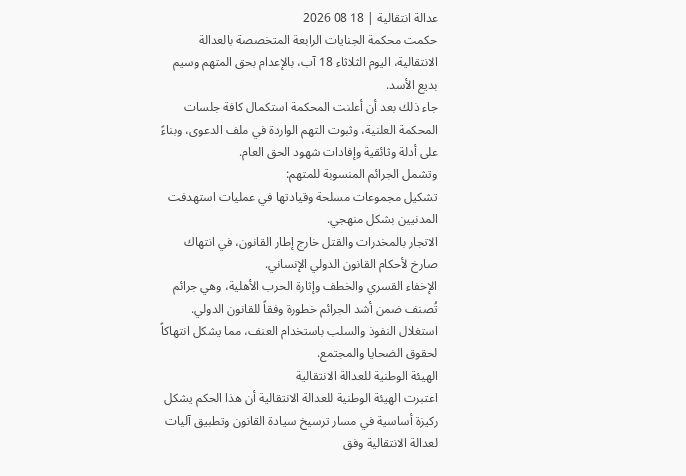عدالة انتقالية | 18 08 2026
حكمت محكمة الجنايات الرابعة المتخصصة بالعدالة الانتقالية، اليوم الثلاثاء 18 آب، بالإعدام بحق المتهم وسيم بديع الأسد.
جاء ذلك بعد أن أعلنت المحكمة استكمال كافة جلسات المحكمة العلنية، وثبوت التهم الواردة في ملف الدعوى، وبناءً على أدلة وثائقية وإفادات شهود الحق العام.
وتشمل الجرائم المنسوبة للمتهم:
تشكيل مجموعات مسلحة وقيادتها في عمليات استهدفت المدنيين بشكل منهجي.
الاتجار بالمخدرات والقتل خارج إطار القانون، في انتهاك صارخ لأحكام القانون الدولي الإنساني.
الإخفاء القسري والخطف وإثارة الحرب الأهلية، وهي جرائم تُصنف ضمن أشد الجرائم خطورة وفقاً للقانون الدولي.
استغلال النفوذ والسلب باستخدام العنف، مما يشكل انتهاكاً لحقوق الضحايا والمجتمع.
الهيئة الوطنية للعدالة الانتقالية
اعتبرت الهيئة الوطنية للعدالة الانتقالية أن هذا الحكم يشكل ركيزة أساسية في مسار ترسيخ سيادة القانون وتطبيق آليات لعدالة الانتقالية وفق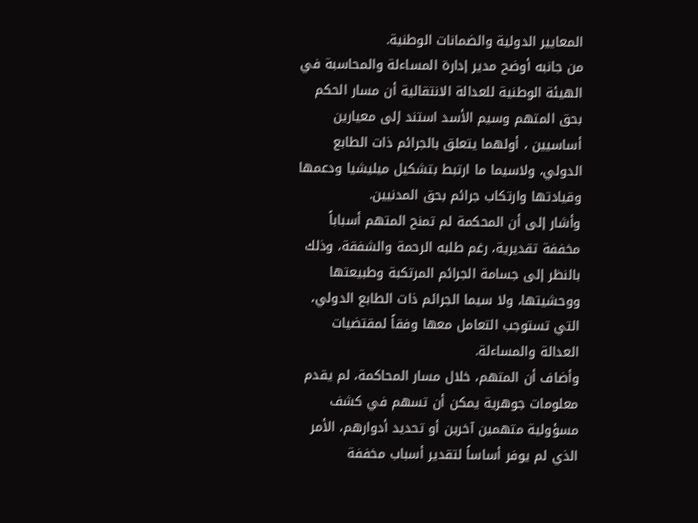المعايير الدولية والضمانات الوطنية.
من جانبه أوضح مدير إدارة المساءلة والمحاسبة في الهيئة الوطنية للعدالة الانتقالية أن مسار الحكم بحق المتهم وسيم الأسد استند إلى معيارين أساسيين ، أولهما يتعلق بالجرائم ذات الطابع الدولي، ولاسيما ما ارتبط بتشكيل ميليشيا ودعمها وقيادتها وارتكاب جرائم بحق المدنيين.
وأشار إلى أن المحكمة لم تمنح المتهم أسباباً مخففة تقديرية، رغم طلبه الرحمة والشفقة، وذلك بالنظر إلى جسامة الجرائم المرتكبة وطبيعتها ووحشيتها، ولا سيما الجرائم ذات الطابع الدولي، التي تستوجب التعامل معها وفقاً لمقتضيات العدالة والمساءلة.
وأضاف أن المتهم، خلال مسار المحاكمة، لم يقدم معلومات جوهرية يمكن أن تسهم في كشف مسؤولية متهمين آخرين أو تحديد أدوارهم، الأمر الذي لم يوفر أساساً لتقدير أسباب مخففة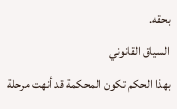بحقه.
السياق القانوني
بهذا الحكم تكون المحكمة قد أنهت مرحلة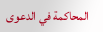المحاكمة في الدعوى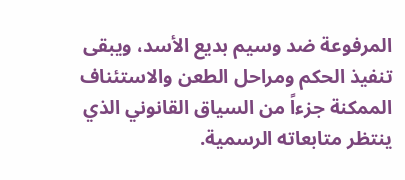المرفوعة ضد وسيم بديع الأسد، ويبقى تنفيذ الحكم ومراحل الطعن والاستئناف الممكنة جزءاً من السياق القانوني الذي ينتظر متابعاته الرسمية.